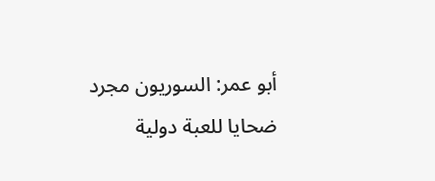أبو عمر: السوريون مجرد ضحايا للعبة دولية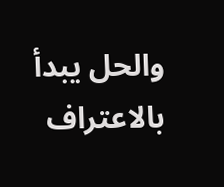والحل يبدأ بالاعتراف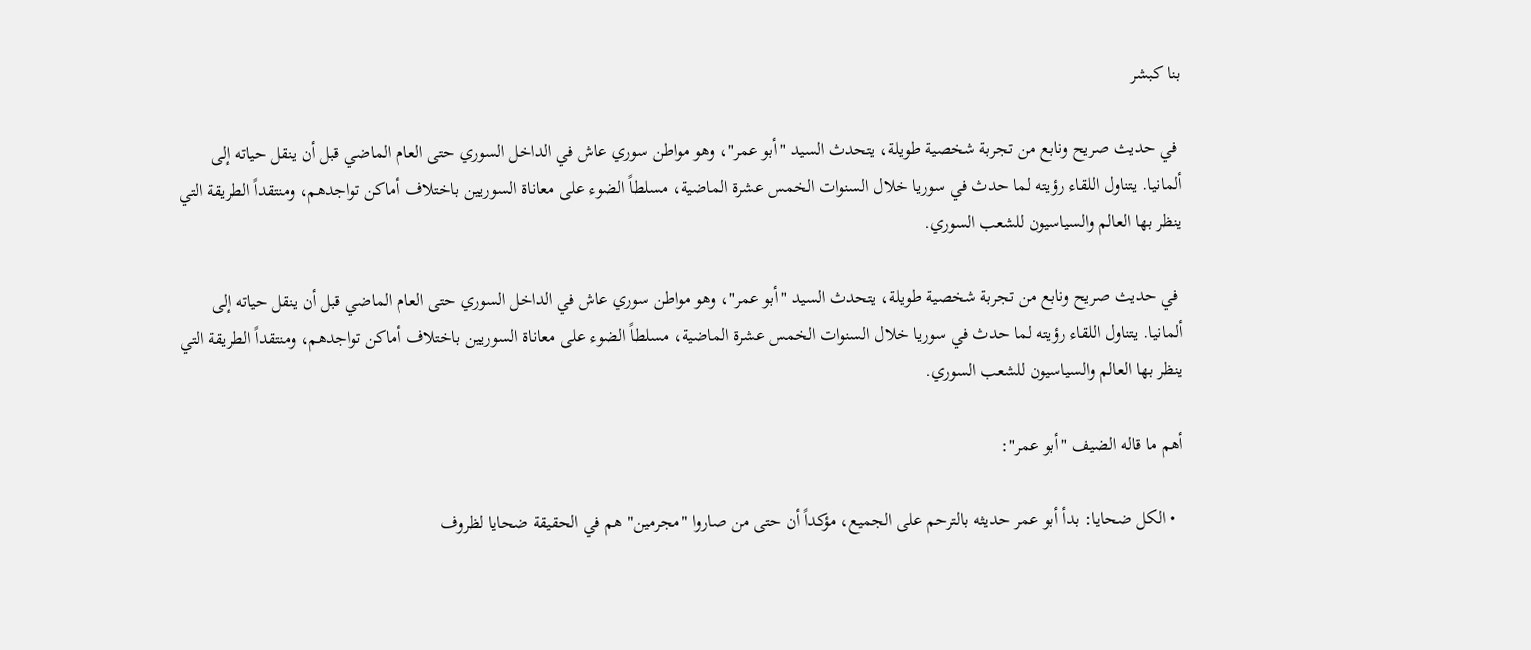بنا كبشر

 في حديث صريح ونابع من تجربة شخصية طويلة، يتحدث السيد "أبو عمر"، وهو مواطن سوري عاش في الداخل السوري حتى العام الماضي قبل أن ينقل حياته إلى ألمانيا. يتناول اللقاء رؤيته لما حدث في سوريا خلال السنوات الخمس عشرة الماضية، مسلطاً الضوء على معاناة السوريين باختلاف أماكن تواجدهم، ومنتقداً الطريقة التي ينظر بها العالم والسياسيون للشعب السوري.

 في حديث صريح ونابع من تجربة شخصية طويلة، يتحدث السيد "أبو عمر"، وهو مواطن سوري عاش في الداخل السوري حتى العام الماضي قبل أن ينقل حياته إلى ألمانيا. يتناول اللقاء رؤيته لما حدث في سوريا خلال السنوات الخمس عشرة الماضية، مسلطاً الضوء على معاناة السوريين باختلاف أماكن تواجدهم، ومنتقداً الطريقة التي ينظر بها العالم والسياسيون للشعب السوري.

أهم ما قاله الضيف "أبو عمر":

  • الكل ضحايا: بدأ أبو عمر حديثه بالترحم على الجميع، مؤكداً أن حتى من صاروا "مجرمين" هم في الحقيقة ضحايا لظروف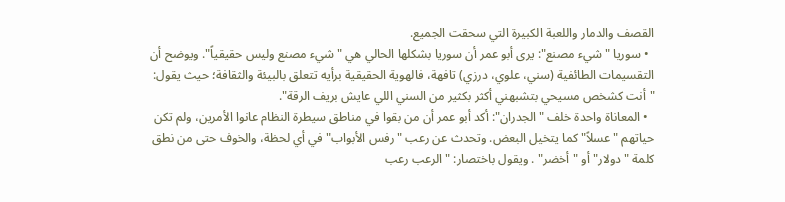القصف والدمار واللعبة الكبيرة التي سحقت الجميع.
  • سوريا "شيء مصنع": يرى أبو عمر أن سوريا بشكلها الحالي هي "شيء مصنع وليس حقيقياً". ويوضح أن التقسيمات الطائفية (سني، علوي، درزي) تافهة، فالهوية الحقيقية برأيه تتعلق بالبيئة والثقافة؛ حيث يقول: "أنت كشخص مسيحي بتشبهني أكثر بكثير من السني اللي عايش بريف الرقة".
  • المعاناة واحدة خلف "الجدران": أكد أبو عمر أن من بقوا في مناطق سيطرة النظام عانوا الأمرين، ولم تكن حياتهم "عسلاً" كما يتخيل البعض. وتحدث عن رعب "رفس الأبواب" في أي لحظة، والخوف حتى من نطق كلمة "دولار" أو "أخضر" . ويقول باختصار: "الرعب رعب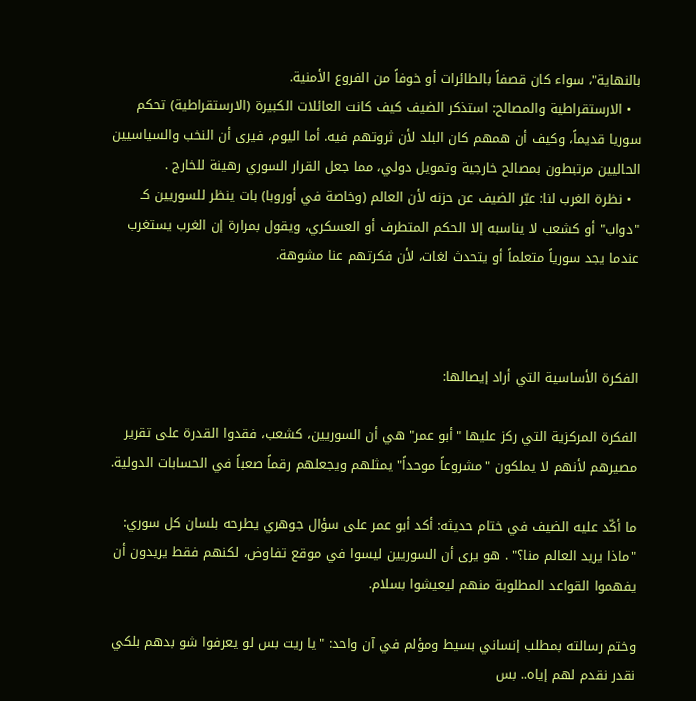بالنهاية"، سواء كان قصفاً بالطائرات أو خوفاً من الفروع الأمنية.
  • الارستقراطية والمصالح: استذكر الضيف كيف كانت العائلات الكبيرة (الارستقراطية) تحكم سوريا قديماً، وكيف أن همهم كان البلد لأن ثروتهم فيه. أما اليوم، فيرى أن النخب والسياسيين الحاليين مرتبطون بمصالح خارجية وتمويل دولي، مما جعل القرار السوري رهينة للخارج .
  • نظرة الغرب لنا: عبّر الضيف عن حزنه لأن العالم (وخاصة في أوروبا) بات ينظر للسوريين كـ "دواب" أو كشعب لا يناسبه إلا الحكم المتطرف أو العسكري، ويقول بمرارة إن الغرب يستغرب عندما يجد سورياً متعلماً أو يتحدث لغات، لأن فكرتهم عنا مشوهة.



الفكرة الأساسية التي أراد إيصالها:

الفكرة المركزية التي ركز عليها "أبو عمر" هي أن السوريين، كشعب، فقدوا القدرة على تقرير مصيرهم لأنهم لا يملكون "مشروعاً موحداً" يمثلهم ويجعلهم رقماً صعباً في الحسابات الدولية.

ما أكّد عليه الضيف في ختام حديثه: أكد أبو عمر على سؤال جوهري يطرحه بلسان كل سوري: "ماذا يريد العالم منا؟" . هو يرى أن السوريين ليسوا في موقع تفاوض، لكنهم فقط يريدون أن يفهموا القواعد المطلوبة منهم ليعيشوا بسلام.

وختم رسالته بمطلب إنساني بسيط ومؤلم في آن واحد: "يا ريت بس لو يعرفوا شو بدهم بلكي نقدر نقدم لهم إياه.. بس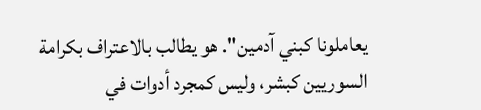يعاملونا كبني آدمين". هو يطالب بالاعتراف بكرامة السوريين كبشر، وليس كمجرد أدوات في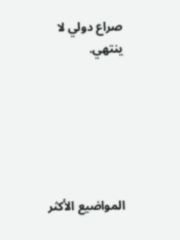صراع دولي لا ينتهي.






المواضيع الأكثر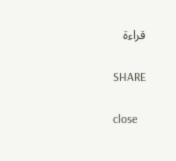قراءة

SHARE

close